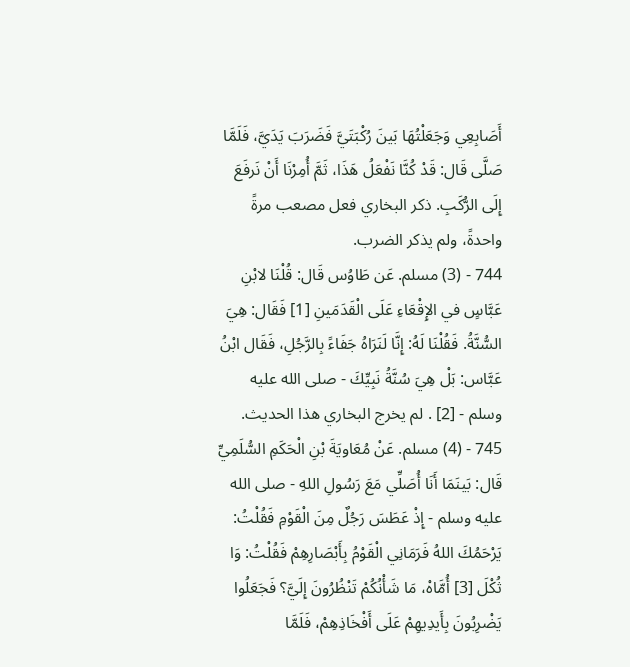أَصَابِعِي وَجَعَلْتُهَا بَينَ رُكْبَتَيَّ فَضَرَبَ يَدَيَّ، فَلَمَّا صَلَّى قَال: قَدْ كُنَّا نَفْعَلُ هَذَا، ثَمَّ أُمِرْنَا أَنْ نَرفَعَ إِلَى الرُّكَبِ. ذكر البخاري فعل مصعب مرةً واحدةً، ولم يذكر الضرب.
744 - (3) مسلم. عَن طَاوُس قَال: قُلْنَا لابْنِ عَبَّاسٍ في الإِقْعَاءِ عَلَى الْقَدَمَينِ [1] فَقَال: هِيَ السُّنَّةُ. فَقُلْنَا لَهُ: إِنَّا لَنَرَاهُ جَفَاءً بِالرَّجُلِ، فَقَال ابْنُ عَبَّاس: بَلْ هِيَ سُنَّةُ نَبِيِّكَ - صلى الله عليه وسلم - [2] . لم يخرج البخاري هذا الحديث.
745 - (4) مسلم. عَنْ مُعَاويَةَ بْنِ الْحَكَمِ السُّلَمِيِّ قَال: بَينَمَا أَنَا أُصَلِّي مَعَ رَسُولِ اللهِ - صلى الله عليه وسلم - إِذْ عَطَسَ رَجُلٌ مِنَ الْقَوْمِ فَقُلْتُ: يَرْحَمُكَ اللهُ فَرَمَانِي الْقَوْمُ بِأَبْصَارِهِمْ فَقُلْتُ: وَا ثُكْلَ [3] أُمَّاهْ، مَا شَأْنُكُمْ تَنْظُرُونَ إِلَيَّ؟ فَجَعَلُوا يَضْرِبُونَ بِأَيدِيهِمْ عَلَى أَفْخَاذِهِمْ، فَلَمَّا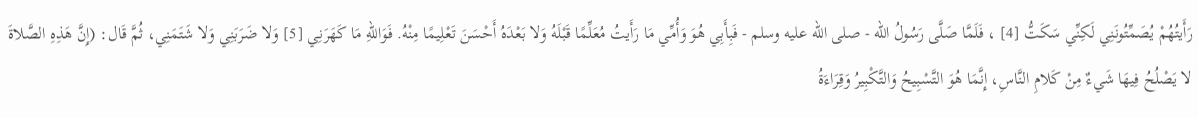رَأَيتُهُمْ يُصَمِّتُونَنِي لَكِنِّي سَكَتُّ [4] ، فَلَمَّا صَلَّى رَسُولُ الله - صلى الله عليه وسلم - فَبِأَبِي هُوَ وَأُمِّي مَا رَأَيتُ مُعَلِّمًا قَبْلَهُ وَلا بَعْدَهُ أَحْسَنَ تَعْلِيمًا مِنْهُ. فَوَاللهِ مَا كَهَرَنِي [5] وَلا ضَرَبَنِي وَلا شَتَمَنِي، ثُمَّ قَال: (إِنَّ هَذِهِ الصَّلاةَ لا يَصْلُحُ فِيهَا شَيءٌ مِنْ كَلامِ النَّاسِ، إِنَّمَا هُوَ التَّسْبِيحُ وَالتَّكْبِيرُ وَقِرَاءَةُ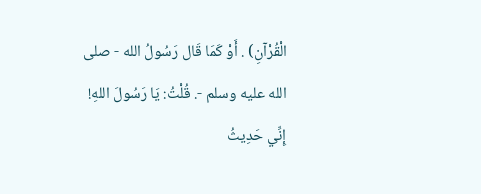الْقُرْآنِ) . أَوْ كَمَا قَال رَسُولُ الله - صلى الله عليه وسلم -. قُلْتُ: يَا رَسُولَ اللهِ! إِنِّي حَدِيثُ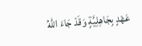عَهْدٍ بِجَاهِلِيَّةٍ وَقَدْ جَاءَ اللهُ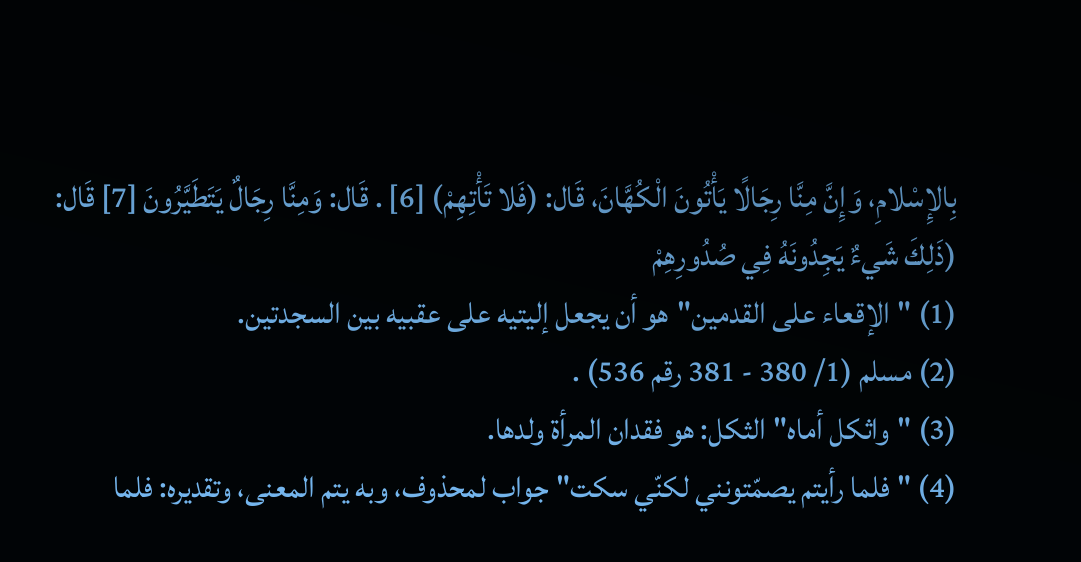بِالإِسْلامِ، وَإِنَّ مِنَّا رِجَالًا يَأْتُونَ الْكُهَّانَ، قَال: (فَلا تَأْتِهِمْ) [6] . قَال: وَمِنَّا رِجَالٌ يَتَطَيَّرُونَ [7] قَال: (ذَلِكَ شَيءٌ يَجِدُونَهُ فِي صُدُورِهِمْ
(1) "الإقعاء على القدمين"هو أن يجعل إليتيه على عقبيه بين السجدتين.
(2) مسلم (1/ 380 - 381 رقم 536) .
(3) "واثكل أماه"الثكل: هو فقدان المرأة ولدها.
(4) "فلما رأيتم يصمّتونني لكنّي سكت"جواب لمحذوف، وبه يتم المعنى، وتقديره: فلما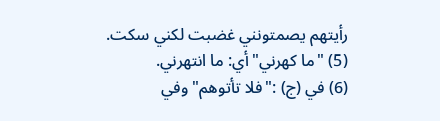رأيتهم يصمتونني غضبت لكني سكت.
(5) "ما كهرني"أي: ما انتهرني.
(6) في (ج) :"فلا تأتوهم"وفي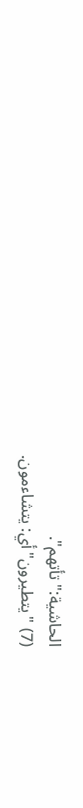الحاشية:"تأتهم".
(7) "يتطيرون"أي: يتشاءمون.